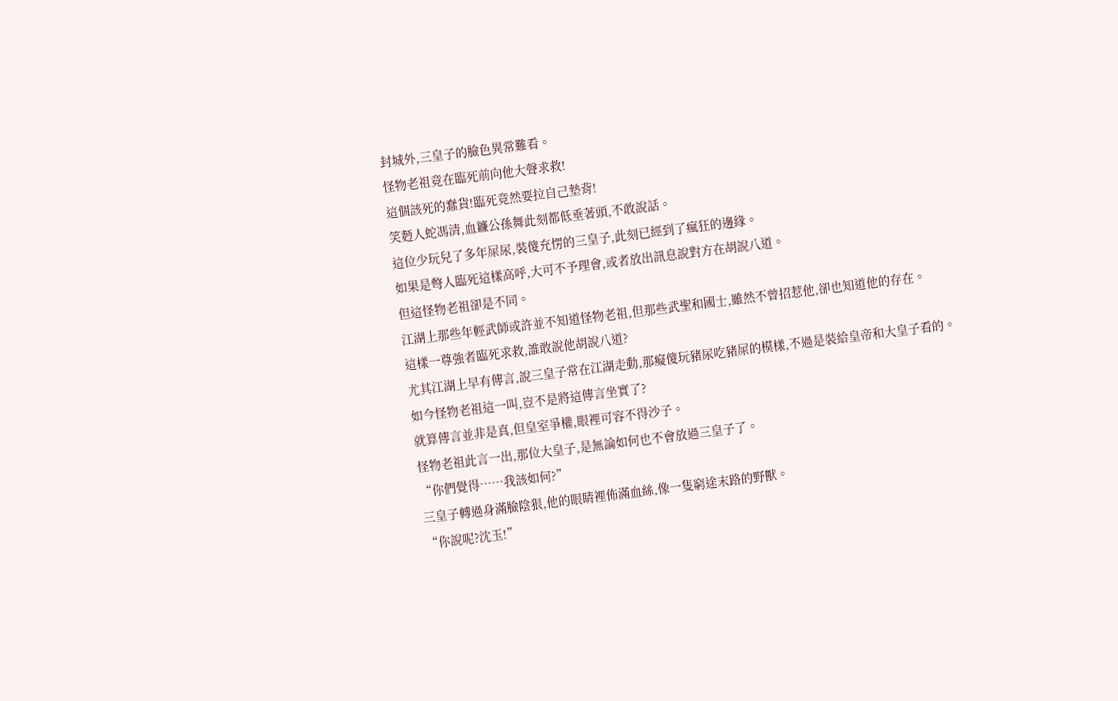封城外,三皇子的臉色異常難看。
怪物老祖竟在臨死前向他大聲求救!
這個該死的蠢貨!臨死竟然要拉自己墊背!
笑麪人蛇馮清,血鐮公孫舞此刻都低垂著頭,不敢說話。
這位少玩兒了多年屎尿,裝傻充愣的三皇子,此刻已經到了瘋狂的邊緣。
如果是彆人臨死這樣高呼,大可不予理會,或者放出訊息說對方在胡說八道。
但這怪物老祖卻是不同。
江湖上那些年輕武師或許並不知道怪物老祖,但那些武聖和國士,雖然不曾招惹他,卻也知道他的存在。
這樣一尊強者臨死求救,誰敢說他胡說八道?
尤其江湖上早有傳言,說三皇子常在江湖走動,那癡傻玩豬尿吃豬屎的模樣,不過是裝給皇帝和大皇子看的。
如今怪物老祖這一叫,豈不是將這傳言坐實了?
就算傳言並非是真,但皇室爭權,眼裡可容不得沙子。
怪物老祖此言一出,那位大皇子,是無論如何也不會放過三皇子了。
“你們覺得……我該如何?”
三皇子轉過身滿臉陰狠,他的眼睛裡佈滿血絲,像一隻窮途末路的野獸。
“你說呢?沈玉!”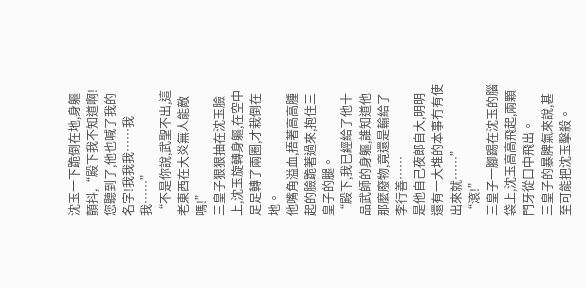沈玉一下跪倒在地,身軀顫抖,“殿下我不知道啊!您聽到了,他也喊了我的名字!我我我……我我……”
“不是你說,武聖不出,這老東西在大炎無人能敵嗎!”
三皇子狠狠抽在沈玉臉上,沈玉旋轉身軀,在空中足足轉了兩圈,才栽倒在地。
他嘴角溢血,捂著高高腫起的臉跪著過來,抱住三皇子的腿。
“殿下,我已經給了他十品武師的身軀,誰知道他那麼廢物,竟還是輸給了李行善……
是他自己夜郎自大,明明還有一大堆的本事冇有使出來就……”
“滾!”
三皇子一腳踢在沈玉的腦袋上,沈玉高高飛起,兩顆門牙從口中飛出。
三皇子的暴脾氣來說,甚至可能把沈玉擊殺。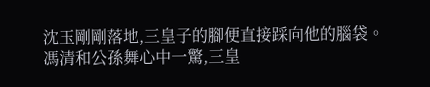沈玉剛剛落地,三皇子的腳便直接踩向他的腦袋。
馮清和公孫舞心中一驚,三皇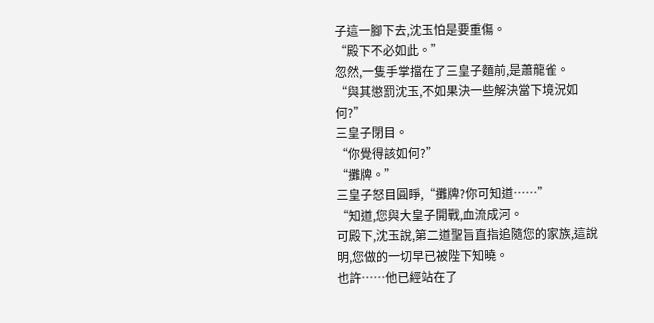子這一腳下去,沈玉怕是要重傷。
“殿下不必如此。”
忽然,一隻手掌擋在了三皇子麵前,是蕭龍雀。
“與其懲罰沈玉,不如果決一些解決當下境況如何?”
三皇子閉目。
“你覺得該如何?”
“攤牌。”
三皇子怒目圓睜,“攤牌?你可知道……”
“知道,您與大皇子開戰,血流成河。
可殿下,沈玉說,第二道聖旨直指追隨您的家族,這說明,您做的一切早已被陛下知曉。
也許……他已經站在了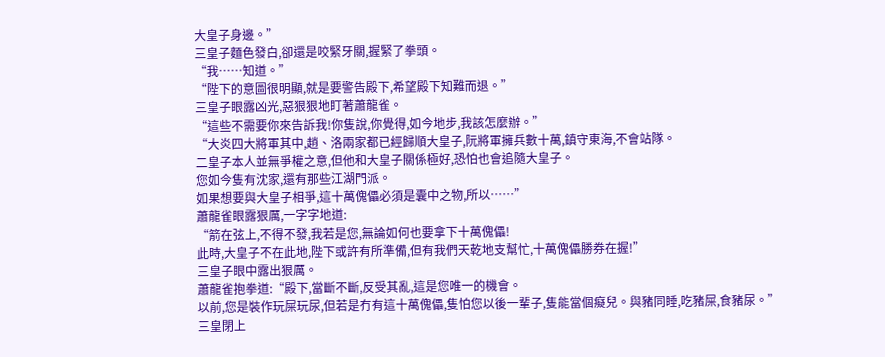大皇子身邊。”
三皇子麵色發白,卻還是咬緊牙關,握緊了拳頭。
“我……知道。”
“陛下的意圖很明顯,就是要警告殿下,希望殿下知難而退。”
三皇子眼露凶光,惡狠狠地盯著蕭龍雀。
“這些不需要你來告訴我!你隻說,你覺得,如今地步,我該怎麼辦。”
“大炎四大將軍其中,趙、洛兩家都已經歸順大皇子,阮將軍擁兵數十萬,鎮守東海,不會站隊。
二皇子本人並無爭權之意,但他和大皇子關係極好,恐怕也會追隨大皇子。
您如今隻有沈家,還有那些江湖門派。
如果想要與大皇子相爭,這十萬傀儡必須是囊中之物,所以……”
蕭龍雀眼露狠厲,一字字地道:
“箭在弦上,不得不發,我若是您,無論如何也要拿下十萬傀儡!
此時,大皇子不在此地,陛下或許有所準備,但有我們天乾地支幫忙,十萬傀儡勝券在握!”
三皇子眼中露出狠厲。
蕭龍雀抱拳道:“殿下,當斷不斷,反受其亂,這是您唯一的機會。
以前,您是裝作玩屎玩尿,但若是冇有這十萬傀儡,隻怕您以後一輩子,隻能當個癡兒。與豬同睡,吃豬屎,食豬尿。”
三皇閉上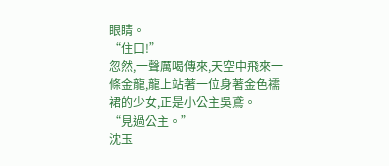眼睛。
“住口!”
忽然,一聲厲喝傳來,天空中飛來一條金龍,龍上站著一位身著金色襦裙的少女,正是小公主吳鳶。
“見過公主。”
沈玉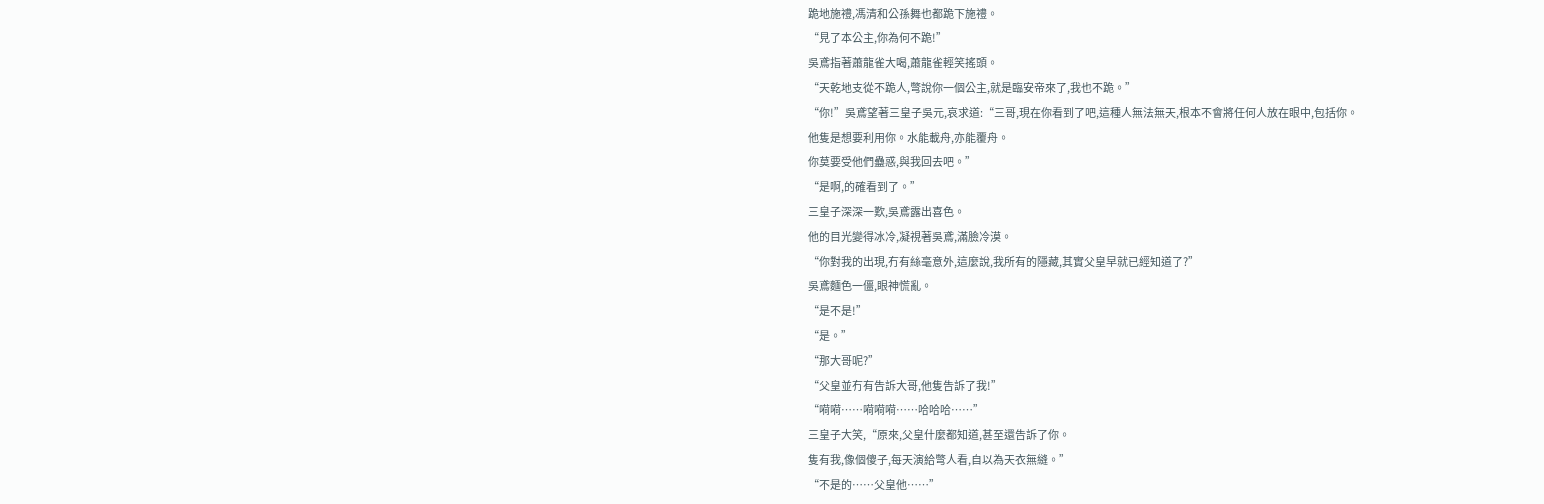跪地施禮,馮清和公孫舞也都跪下施禮。
“見了本公主,你為何不跪!”
吳鳶指著蕭龍雀大喝,蕭龍雀輕笑搖頭。
“天乾地支從不跪人,彆說你一個公主,就是臨安帝來了,我也不跪。”
“你!”吳鳶望著三皇子吳元,哀求道:“三哥,現在你看到了吧,這種人無法無天,根本不會將任何人放在眼中,包括你。
他隻是想要利用你。水能載舟,亦能覆舟。
你莫要受他們蠱惑,與我回去吧。”
“是啊,的確看到了。”
三皇子深深一歎,吳鳶露出喜色。
他的目光變得冰冷,凝視著吳鳶,滿臉冷漠。
“你對我的出現,冇有絲毫意外,這麼說,我所有的隱藏,其實父皇早就已經知道了?”
吳鳶麵色一僵,眼神慌亂。
“是不是!”
“是。”
“那大哥呢?”
“父皇並冇有告訴大哥,他隻告訴了我!”
“嗬嗬……嗬嗬嗬……哈哈哈……”
三皇子大笑,“原來,父皇什麼都知道,甚至還告訴了你。
隻有我,像個傻子,每天演給彆人看,自以為天衣無縫。”
“不是的……父皇他……”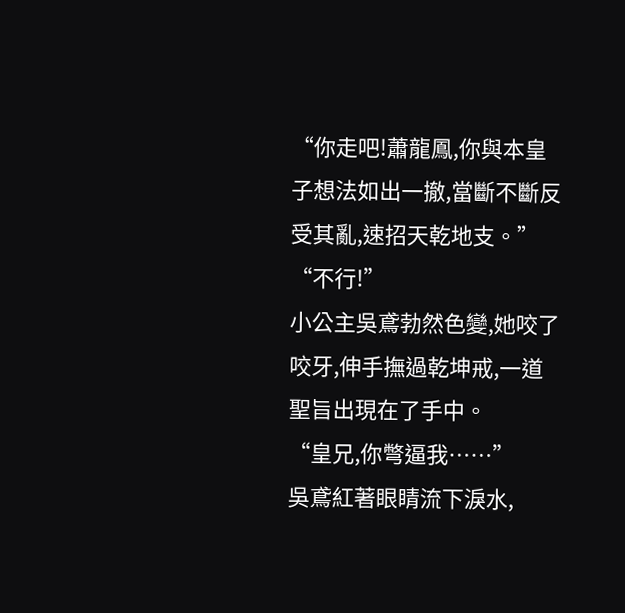“你走吧!蕭龍鳳,你與本皇子想法如出一撤,當斷不斷反受其亂,速招天乾地支。”
“不行!”
小公主吳鳶勃然色變,她咬了咬牙,伸手撫過乾坤戒,一道聖旨出現在了手中。
“皇兄,你彆逼我……”
吳鳶紅著眼睛流下淚水,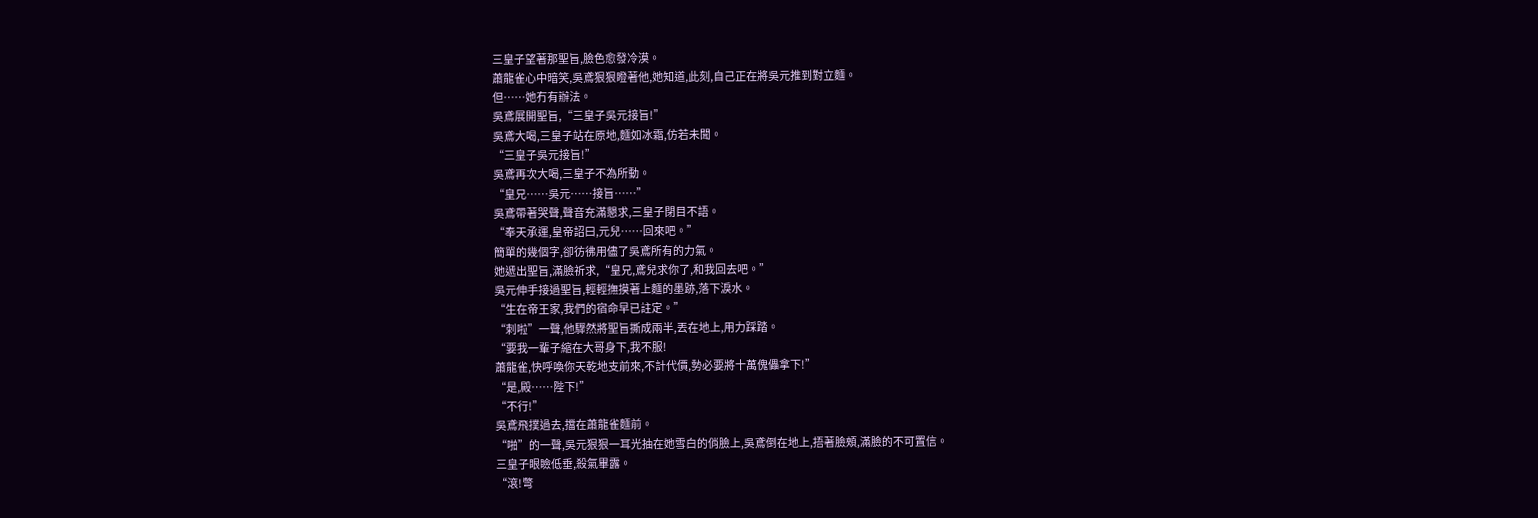三皇子望著那聖旨,臉色愈發冷漠。
蕭龍雀心中暗笑,吳鳶狠狠瞪著他,她知道,此刻,自己正在將吳元推到對立麵。
但……她冇有辦法。
吳鳶展開聖旨,“三皇子吳元接旨!”
吳鳶大喝,三皇子站在原地,麵如冰霜,仿若未聞。
“三皇子吳元接旨!”
吳鳶再次大喝,三皇子不為所動。
“皇兄……吳元……接旨……”
吳鳶帶著哭聲,聲音充滿懇求,三皇子閉目不語。
“奉天承運,皇帝詔曰,元兒……回來吧。”
簡單的幾個字,卻彷彿用儘了吳鳶所有的力氣。
她遞出聖旨,滿臉祈求,“皇兄,鳶兒求你了,和我回去吧。”
吳元伸手接過聖旨,輕輕撫摸著上麵的墨跡,落下淚水。
“生在帝王家,我們的宿命早已註定。”
“刺啦”一聲,他驟然將聖旨撕成兩半,丟在地上,用力踩踏。
“要我一輩子縮在大哥身下,我不服!
蕭龍雀,快呼喚你天乾地支前來,不計代價,勢必要將十萬傀儡拿下!”
“是,殿……陛下!”
“不行!”
吳鳶飛撲過去,擋在蕭龍雀麵前。
“啪”的一聲,吳元狠狠一耳光抽在她雪白的俏臉上,吳鳶倒在地上,捂著臉頰,滿臉的不可置信。
三皇子眼瞼低垂,殺氣畢露。
“滾!彆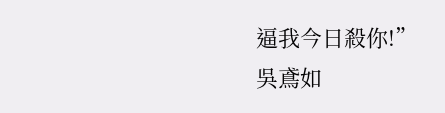逼我今日殺你!”
吳鳶如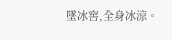墜冰窖,全身冰涼。